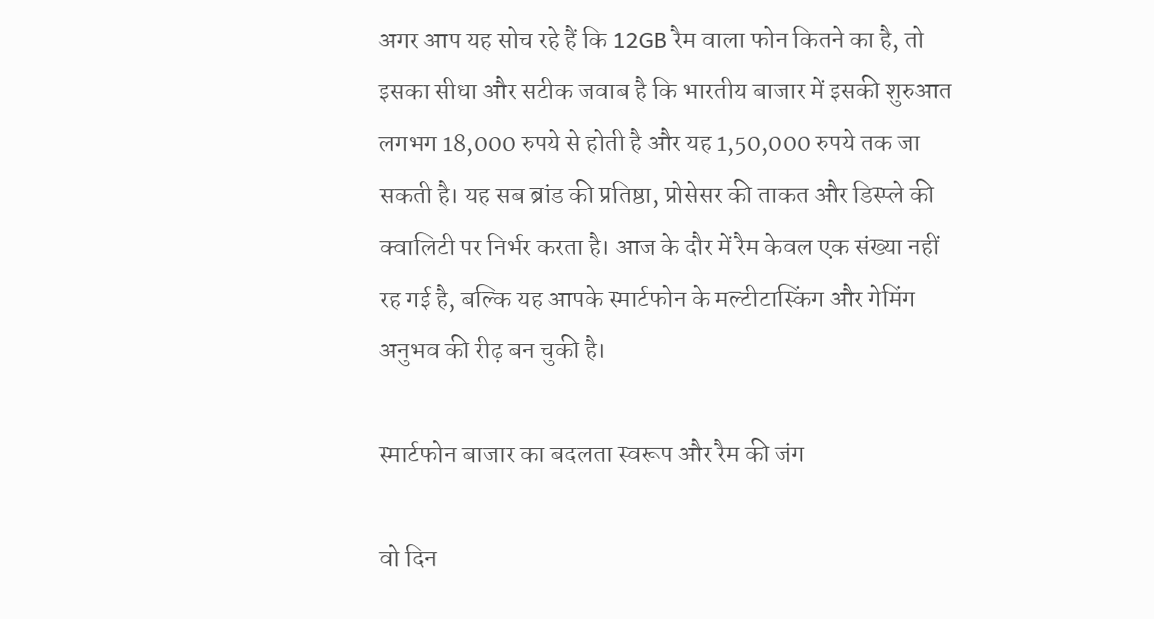अगर आप यह सोच रहे हैं कि 12GB रैम वाला फोन कितने का है, तो इसका सीधा और सटीक जवाब है कि भारतीय बाजार में इसकी शुरुआत लगभग 18,000 रुपये से होती है और यह 1,50,000 रुपये तक जा सकती है। यह सब ब्रांड की प्रतिष्ठा, प्रोसेसर की ताकत और डिस्प्ले की क्वालिटी पर निर्भर करता है। आज के दौर में रैम केवल एक संख्या नहीं रह गई है, बल्कि यह आपके स्मार्टफोन के मल्टीटास्किंग और गेमिंग अनुभव की रीढ़ बन चुकी है।

स्मार्टफोन बाजार का बदलता स्वरूप और रैम की जंग

वो दिन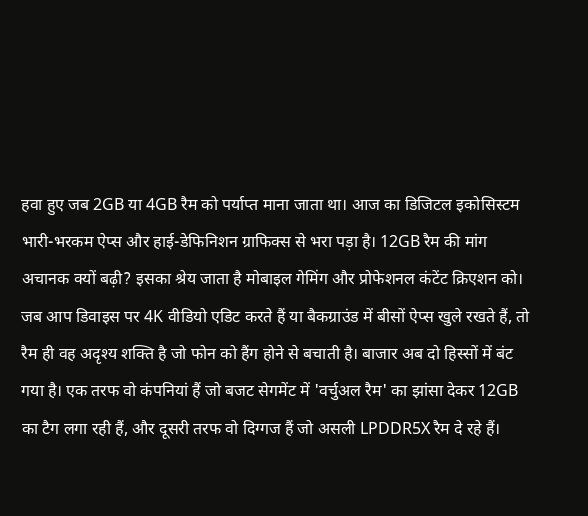हवा हुए जब 2GB या 4GB रैम को पर्याप्त माना जाता था। आज का डिजिटल इकोसिस्टम भारी-भरकम ऐप्स और हाई-डेफिनिशन ग्राफिक्स से भरा पड़ा है। 12GB रैम की मांग अचानक क्यों बढ़ी? इसका श्रेय जाता है मोबाइल गेमिंग और प्रोफेशनल कंटेंट क्रिएशन को। जब आप डिवाइस पर 4K वीडियो एडिट करते हैं या बैकग्राउंड में बीसों ऐप्स खुले रखते हैं, तो रैम ही वह अदृश्य शक्ति है जो फोन को हैंग होने से बचाती है। बाजार अब दो हिस्सों में बंट गया है। एक तरफ वो कंपनियां हैं जो बजट सेगमेंट में 'वर्चुअल रैम' का झांसा देकर 12GB का टैग लगा रही हैं, और दूसरी तरफ वो दिग्गज हैं जो असली LPDDR5X रैम दे रहे हैं।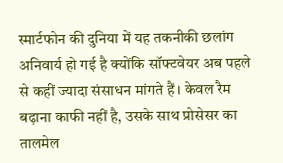स्मार्टफोन की दुनिया में यह तकनीकी छलांग अनिवार्य हो गई है क्योंकि सॉफ्टवेयर अब पहले से कहीं ज्यादा संसाधन मांगते हैं। केवल रैम बढ़ाना काफी नहीं है, उसके साथ प्रोसेसर का तालमेल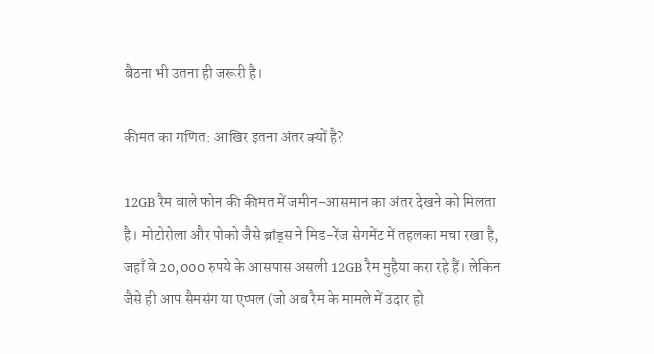बैठना भी उतना ही जरूरी है।

कीमत का गणित: आखिर इतना अंतर क्यों है?

12GB रैम वाले फोन की कीमत में जमीन-आसमान का अंतर देखने को मिलता है। मोटोरोला और पोको जैसे ब्रांड्स ने मिड-रेंज सेगमेंट में तहलका मचा रखा है, जहाँ वे 20,000 रुपये के आसपास असली 12GB रैम मुहैया करा रहे हैं। लेकिन जैसे ही आप सैमसंग या एप्पल (जो अब रैम के मामले में उदार हो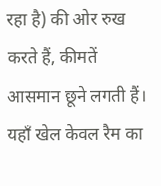रहा है) की ओर रुख करते हैं, कीमतें आसमान छूने लगती हैं। यहाँ खेल केवल रैम का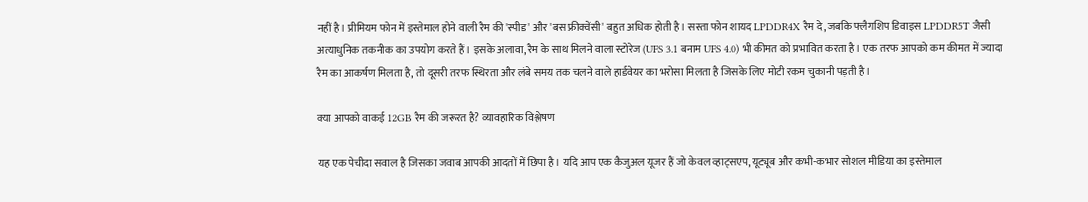नहीं है। प्रीमियम फोन में इस्तेमाल होने वाली रैम की 'स्पीड' और 'बस फ्रीक्वेंसी' बहुत अधिक होती है। सस्ता फोन शायद LPDDR4X रैम दे, जबकि फ्लैगशिप डिवाइस LPDDR5T जैसी अत्याधुनिक तकनीक का उपयोग करते हैं। इसके अलावा, रैम के साथ मिलने वाला स्टोरेज (UFS 3.1 बनाम UFS 4.0) भी कीमत को प्रभावित करता है। एक तरफ आपको कम कीमत में ज्यादा रैम का आकर्षण मिलता है, तो दूसरी तरफ स्थिरता और लंबे समय तक चलने वाले हार्डवेयर का भरोसा मिलता है जिसके लिए मोटी रकम चुकानी पड़ती है।

क्या आपको वाकई 12GB रैम की जरूरत है? व्यावहारिक विश्लेषण

यह एक पेचीदा सवाल है जिसका जवाब आपकी आदतों में छिपा है। यदि आप एक कैजुअल यूजर हैं जो केवल व्हाट्सएप, यूट्यूब और कभी-कभार सोशल मीडिया का इस्तेमाल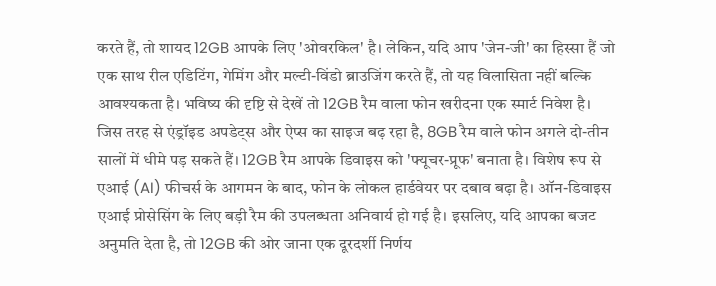करते हैं, तो शायद 12GB आपके लिए 'ओवरकिल' है। लेकिन, यदि आप 'जेन-जी' का हिस्सा हैं जो एक साथ रील एडिटिंग, गेमिंग और मल्टी-विंडो ब्राउजिंग करते हैं, तो यह विलासिता नहीं बल्कि आवश्यकता है। भविष्य की दृष्टि से देखें तो 12GB रैम वाला फोन खरीदना एक स्मार्ट निवेश है। जिस तरह से एंड्रॉइड अपडेट्स और ऐप्स का साइज बढ़ रहा है, 8GB रैम वाले फोन अगले दो-तीन सालों में धीमे पड़ सकते हैं। 12GB रैम आपके डिवाइस को 'फ्यूचर-प्रूफ' बनाता है। विशेष रूप से एआई (AI) फीचर्स के आगमन के बाद, फोन के लोकल हार्डवेयर पर दबाव बढ़ा है। ऑन-डिवाइस एआई प्रोसेसिंग के लिए बड़ी रैम की उपलब्धता अनिवार्य हो गई है। इसलिए, यदि आपका बजट अनुमति देता है, तो 12GB की ओर जाना एक दूरदर्शी निर्णय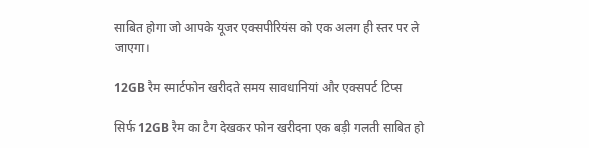साबित होगा जो आपके यूजर एक्सपीरियंस को एक अलग ही स्तर पर ले जाएगा।

12GB रैम स्मार्टफोन खरीदते समय सावधानियां और एक्सपर्ट टिप्स

सिर्फ 12GB रैम का टैग देखकर फोन खरीदना एक बड़ी गलती साबित हो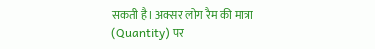सकती है। अक्सर लोग रैम की मात्रा (Quantity) पर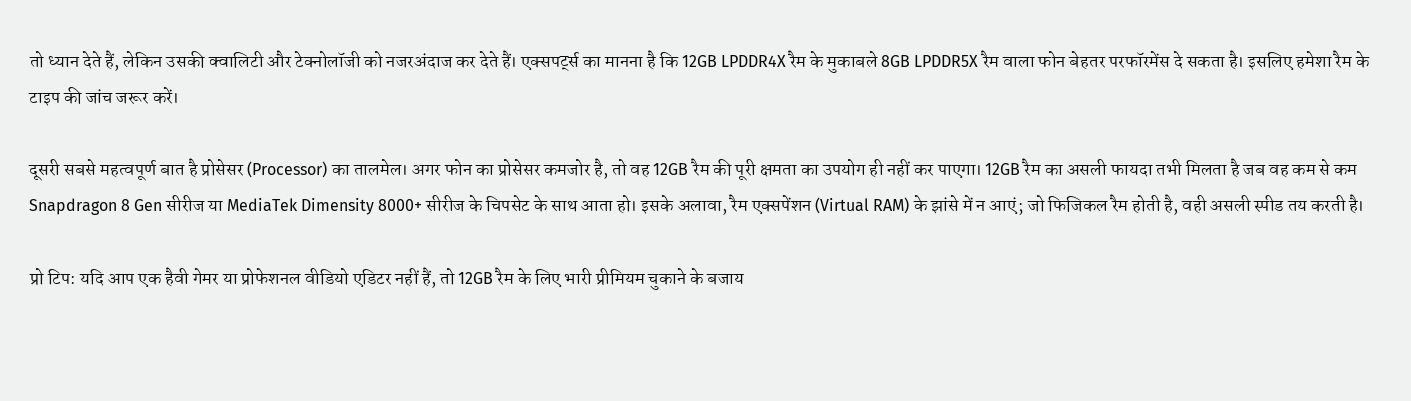तो ध्यान देते हैं, लेकिन उसकी क्वालिटी और टेक्नोलॉजी को नजरअंदाज कर देते हैं। एक्सपर्ट्स का मानना है कि 12GB LPDDR4X रैम के मुकाबले 8GB LPDDR5X रैम वाला फोन बेहतर परफॉरमेंस दे सकता है। इसलिए हमेशा रैम के टाइप की जांच जरूर करें।

दूसरी सबसे महत्वपूर्ण बात है प्रोसेसर (Processor) का तालमेल। अगर फोन का प्रोसेसर कमजोर है, तो वह 12GB रैम की पूरी क्षमता का उपयोग ही नहीं कर पाएगा। 12GB रैम का असली फायदा तभी मिलता है जब वह कम से कम Snapdragon 8 Gen सीरीज या MediaTek Dimensity 8000+ सीरीज के चिपसेट के साथ आता हो। इसके अलावा, रैम एक्सपेंशन (Virtual RAM) के झांसे में न आएं; जो फिजिकल रैम होती है, वही असली स्पीड तय करती है।

प्रो टिप: यदि आप एक हैवी गेमर या प्रोफेशनल वीडियो एडिटर नहीं हैं, तो 12GB रैम के लिए भारी प्रीमियम चुकाने के बजाय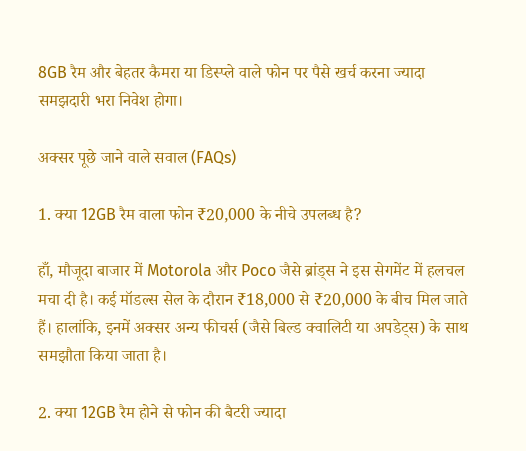8GB रैम और बेहतर कैमरा या डिस्प्ले वाले फोन पर पैसे खर्च करना ज्यादा समझदारी भरा निवेश होगा।

अक्सर पूछे जाने वाले सवाल (FAQs)

1. क्या 12GB रैम वाला फोन ₹20,000 के नीचे उपलब्ध है?

हाँ, मौजूदा बाजार में Motorola और Poco जैसे ब्रांड्स ने इस सेगमेंट में हलचल मचा दी है। कई मॉडल्स सेल के दौरान ₹18,000 से ₹20,000 के बीच मिल जाते हैं। हालांकि, इनमें अक्सर अन्य फीचर्स (जैसे बिल्ड क्वालिटी या अपडेट्स) के साथ समझौता किया जाता है।

2. क्या 12GB रैम होने से फोन की बैटरी ज्यादा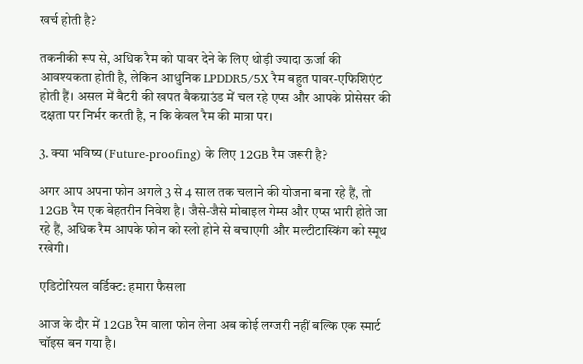खर्च होती है?

तकनीकी रूप से, अधिक रैम को पावर देने के लिए थोड़ी ज्यादा ऊर्जा की आवश्यकता होती है, लेकिन आधुनिक LPDDR5/5X रैम बहुत पावर-एफिशिएंट होती हैं। असल में बैटरी की खपत बैकग्राउंड में चल रहे एप्स और आपके प्रोसेसर की दक्षता पर निर्भर करती है, न कि केवल रैम की मात्रा पर।

3. क्या भविष्य (Future-proofing) के लिए 12GB रैम जरूरी है?

अगर आप अपना फोन अगले 3 से 4 साल तक चलाने की योजना बना रहे हैं, तो 12GB रैम एक बेहतरीन निवेश है। जैसे-जैसे मोबाइल गेम्स और एप्स भारी होते जा रहे हैं, अधिक रैम आपके फोन को स्लो होने से बचाएगी और मल्टीटास्किंग को स्मूथ रखेगी।

एडिटोरियल वर्डिक्ट: हमारा फैसला

आज के दौर में 12GB रैम वाला फोन लेना अब कोई लग्जरी नहीं बल्कि एक स्मार्ट चॉइस बन गया है।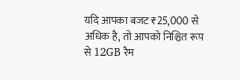यदि आपका बजट ₹25,000 से अधिक है, तो आपको निश्चित रूप से 12GB रैम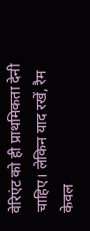वेरिएंट को ही प्राथमिकता देनी चाहिए। लेकिन याद रखें, रैम केवल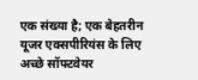एक संख्या है; एक बेहतरीन यूजर एक्सपीरियंस के लिए अच्छे सॉफ्टवेयर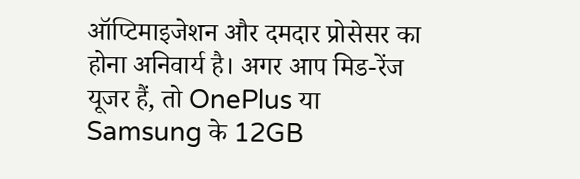ऑप्टिमाइजेशन और दमदार प्रोसेसर का होना अनिवार्य है। अगर आप मिड-रेंज यूजर हैं, तो OnePlus या Samsung के 12GB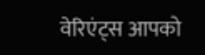वेरिएंट्स आपको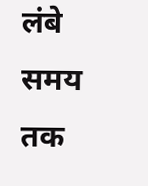लंबे समय तक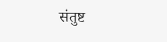संतुष्ट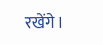रखेंगे।